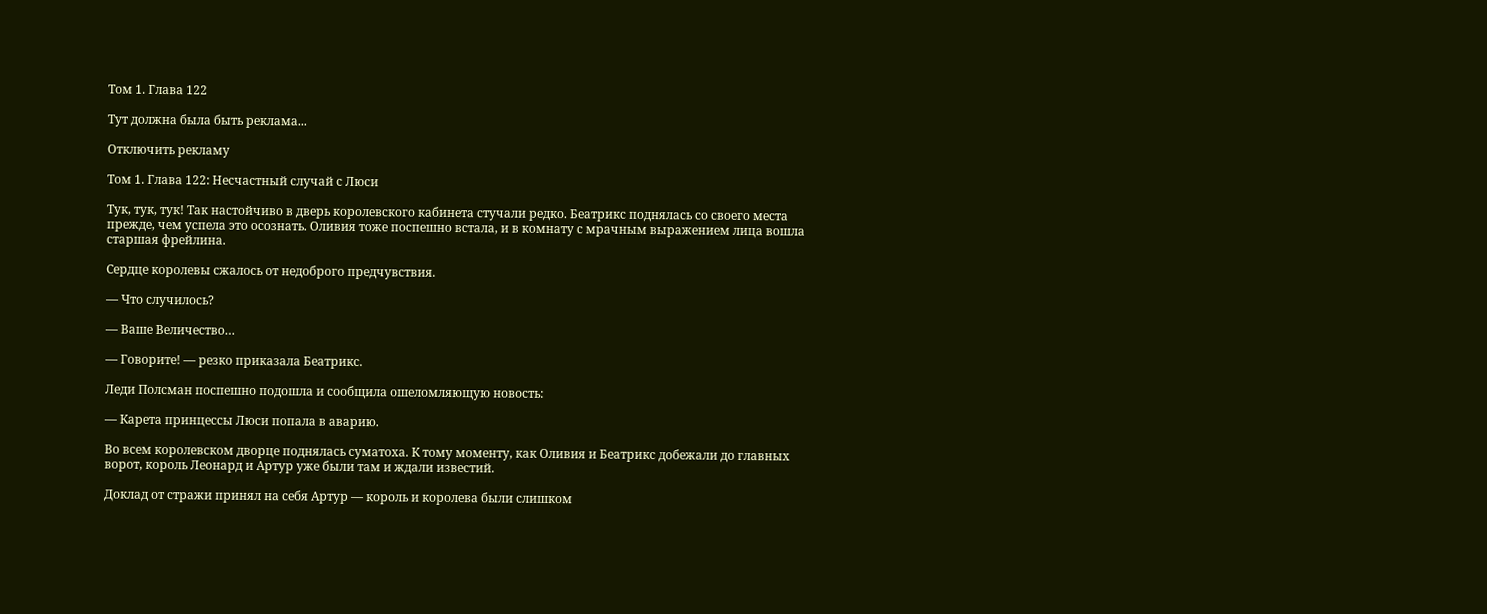Том 1. Глава 122

Тут должна была быть реклама...

Отключить рекламу

Том 1. Глава 122: Несчастный случай с Люси

Тук, тук, тук! Так настойчиво в дверь королевского кабинета стучали редко. Беатрикс поднялась со своего места прежде, чем успела это осознать. Оливия тоже поспешно встала, и в комнату с мрачным выражением лица вошла старшая фрейлина.

Сердце королевы сжалось от недоброго предчувствия.

— Что случилось?

— Ваше Величество…

— Говорите! — резко приказала Беатрикс.

Леди Полсман поспешно подошла и сообщила ошеломляющую новость:

— Карета принцессы Люси попала в аварию.

Во всем королевском дворце поднялась суматоха. К тому моменту, как Оливия и Беатрикс добежали до главных ворот, король Леонард и Артур уже были там и ждали известий.

Доклад от стражи принял на себя Артур — король и королева были слишком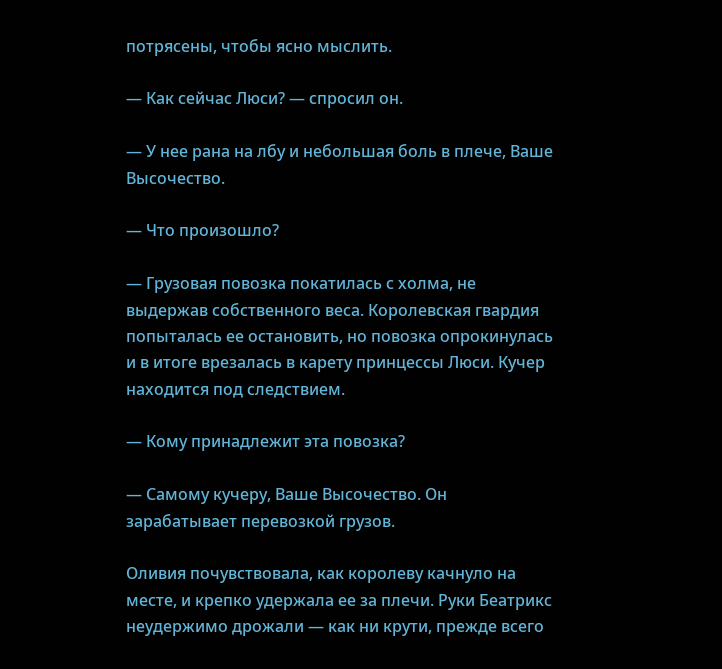потрясены, чтобы ясно мыслить.

— Как сейчас Люси? — спросил он.

— У нее рана на лбу и небольшая боль в плече, Ваше Высочество.

— Что произошло?

— Грузовая повозка покатилась с холма, не выдержав собственного веса. Королевская гвардия попыталась ее остановить, но повозка опрокинулась и в итоге врезалась в карету принцессы Люси. Кучер находится под следствием.

— Кому принадлежит эта повозка?

— Самому кучеру, Ваше Высочество. Он зарабатывает перевозкой грузов.

Оливия почувствовала, как королеву качнуло на месте, и крепко удержала ее за плечи. Руки Беатрикс неудержимо дрожали — как ни крути, прежде всего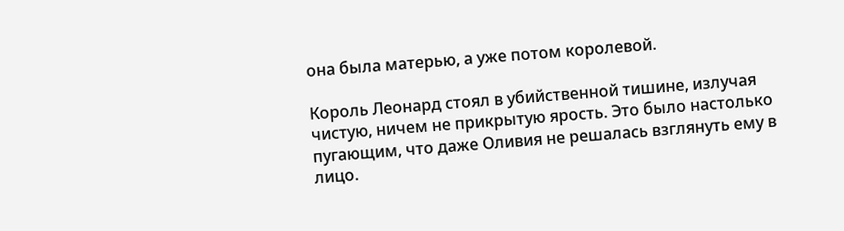она была матерью, а уже потом королевой.

Король Леонард стоял в убийственной тишине, излучая чистую, ничем не прикрытую ярость. Это было настолько пугающим, что даже Оливия не решалась взглянуть ему в лицо.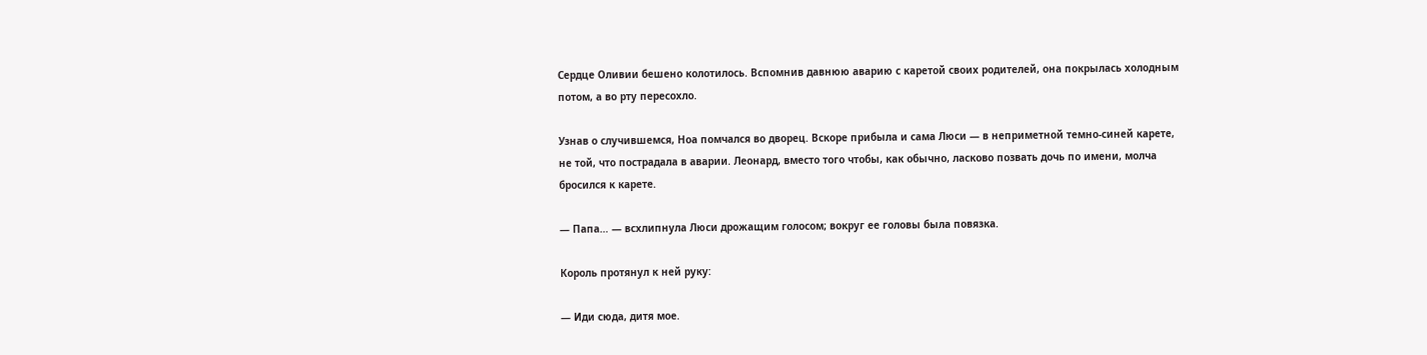Сердце Оливии бешено колотилось. Вспомнив давнюю аварию с каретой своих родителей, она покрылась холодным потом, а во рту пересохло.

Узнав о случившемся, Ноа помчался во дворец. Вскоре прибыла и сама Люси — в неприметной темно-синей карете, не той, что пострадала в аварии. Леонард, вместо того чтобы, как обычно, ласково позвать дочь по имени, молча бросился к карете.

— Папа… — всхлипнула Люси дрожащим голосом; вокруг ее головы была повязка.

Король протянул к ней руку:

— Иди сюда, дитя мое.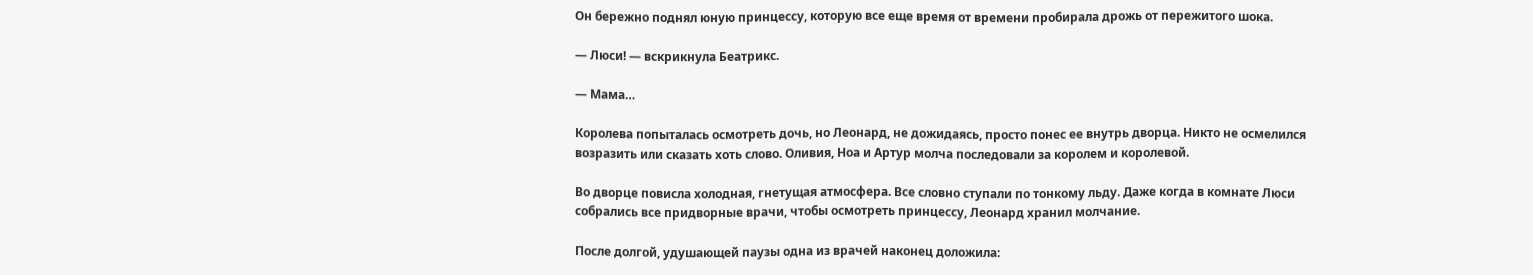Он бережно поднял юную принцессу, которую все еще время от времени пробирала дрожь от пережитого шока.

— Люси! — вскрикнула Беатрикс.

— Мама…

Королева попыталась осмотреть дочь, но Леонард, не дожидаясь, просто понес ее внутрь дворца. Никто не осмелился возразить или сказать хоть слово. Оливия, Ноа и Артур молча последовали за королем и королевой.

Во дворце повисла холодная, гнетущая атмосфера. Все словно ступали по тонкому льду. Даже когда в комнате Люси собрались все придворные врачи, чтобы осмотреть принцессу, Леонард хранил молчание.

После долгой, удушающей паузы одна из врачей наконец доложила: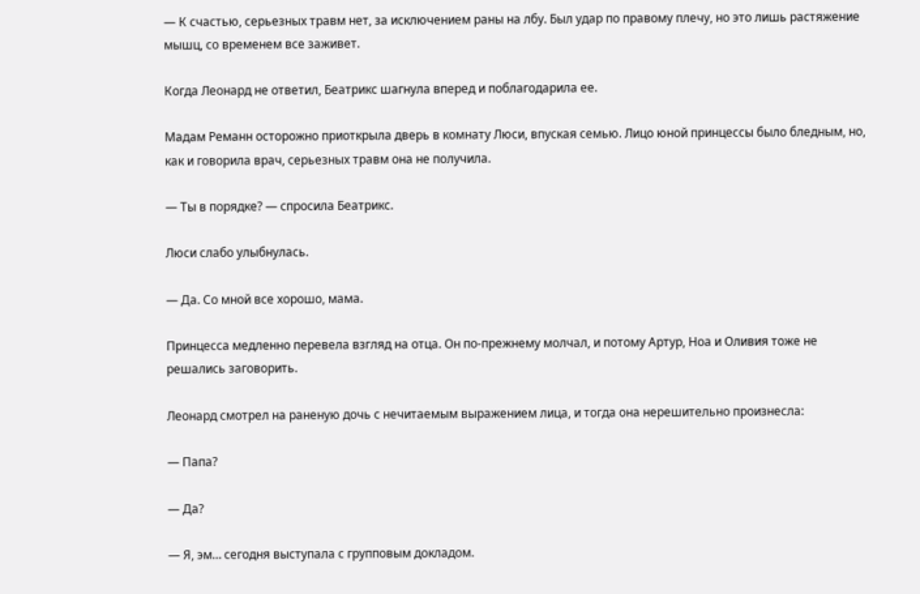— К счастью, серьезных травм нет, за исключением раны на лбу. Был удар по правому плечу, но это лишь растяжение мышц, со временем все заживет.

Когда Леонард не ответил, Беатрикс шагнула вперед и поблагодарила ее.

Мадам Реманн осторожно приоткрыла дверь в комнату Люси, впуская семью. Лицо юной принцессы было бледным, но, как и говорила врач, серьезных травм она не получила.

— Ты в порядке? — спросила Беатрикс.

Люси слабо улыбнулась.

— Да. Со мной все хорошо, мама.

Принцесса медленно перевела взгляд на отца. Он по-прежнему молчал, и потому Артур, Ноа и Оливия тоже не решались заговорить.

Леонард смотрел на раненую дочь с нечитаемым выражением лица, и тогда она нерешительно произнесла:

— Папа?

— Да?

— Я, эм… сегодня выступала с групповым докладом.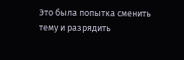Это была попытка сменить тему и разрядить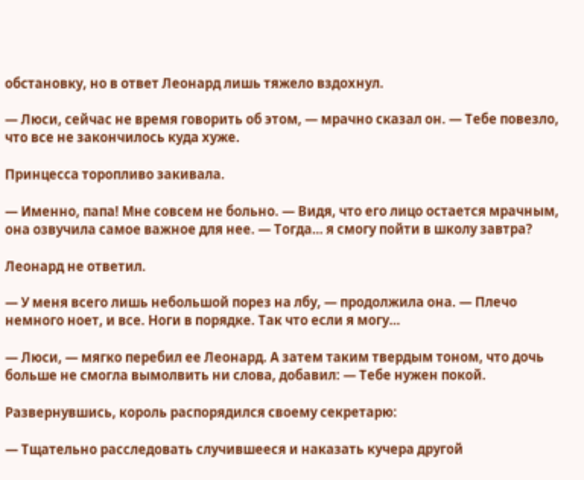обстановку, но в ответ Леонард лишь тяжело вздохнул.

— Люси, сейчас не время говорить об этом, — мрачно сказал он. — Тебе повезло, что все не закончилось куда хуже.

Принцесса торопливо закивала.

— Именно, папа! Мне совсем не больно. — Видя, что его лицо остается мрачным, она озвучила самое важное для нее. — Тогда… я смогу пойти в школу завтра?

Леонард не ответил.

— У меня всего лишь небольшой порез на лбу, — продолжила она. — Плечо немного ноет, и все. Ноги в порядке. Так что если я могу…

— Люси, — мягко перебил ее Леонард. А затем таким твердым тоном, что дочь больше не смогла вымолвить ни слова, добавил: — Тебе нужен покой.

Развернувшись, король распорядился своему секретарю:

— Тщательно расследовать случившееся и наказать кучера другой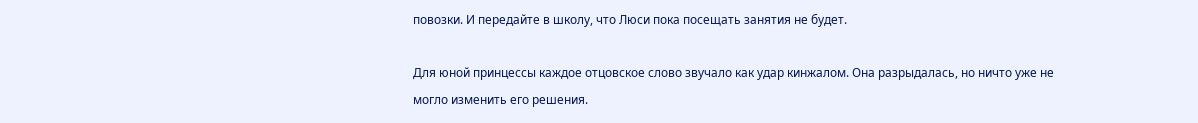повозки. И передайте в школу, что Люси пока посещать занятия не будет.

Для юной принцессы каждое отцовское слово звучало как удар кинжалом. Она разрыдалась, но ничто уже не могло изменить его решения.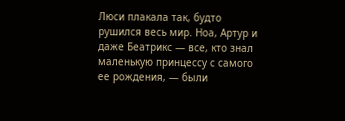Люси плакала так, будто рушился весь мир. Ноа, Артур и даже Беатрикс — все, кто знал маленькую принцессу с самого ее рождения, — были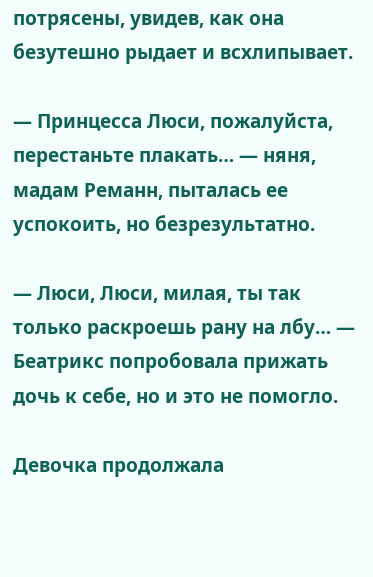потрясены, увидев, как она безутешно рыдает и всхлипывает.

— Принцесса Люси, пожалуйста, перестаньте плакать… — няня, мадам Реманн, пыталась ее успокоить, но безрезультатно.

— Люси, Люси, милая, ты так только раскроешь рану на лбу… — Беатрикс попробовала прижать дочь к себе, но и это не помогло.

Девочка продолжала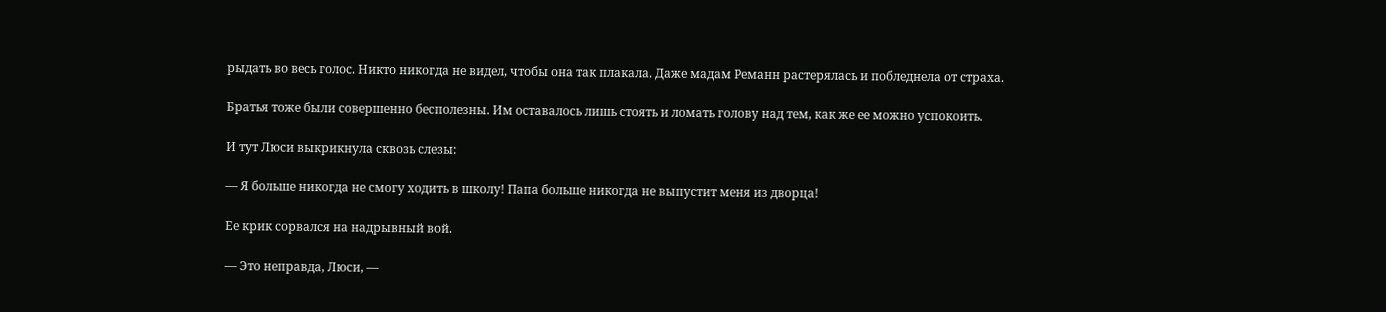рыдать во весь голос. Никто никогда не видел, чтобы она так плакала. Даже мадам Реманн растерялась и побледнела от страха.

Братья тоже были совершенно бесполезны. Им оставалось лишь стоять и ломать голову над тем, как же ее можно успокоить.

И тут Люси выкрикнула сквозь слезы:

— Я больше никогда не смогу ходить в школу! Папа больше никогда не выпустит меня из дворца!

Ее крик сорвался на надрывный вой.

— Это неправда, Люси, —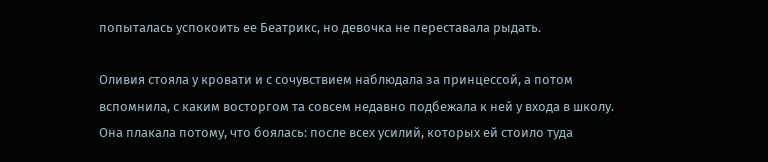попыталась успокоить ее Беатрикс, но девочка не переставала рыдать.

Оливия стояла у кровати и с сочувствием наблюдала за принцессой, а потом вспомнила, с каким восторгом та совсем недавно подбежала к ней у входа в школу. Она плакала потому, что боялась: после всех усилий, которых ей стоило туда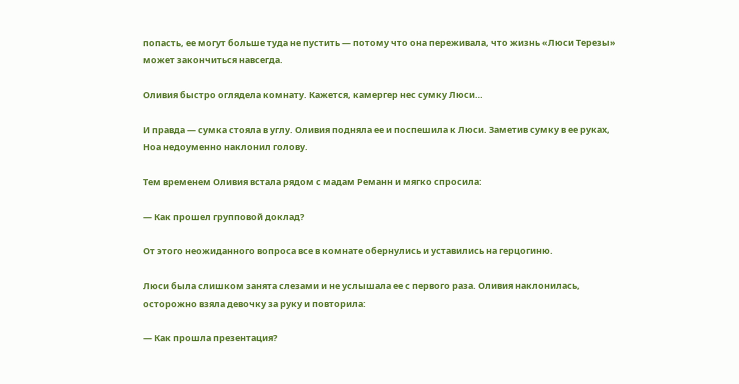попасть, ее могут больше туда не пустить — потому что она переживала, что жизнь «Люси Терезы» может закончиться навсегда.

Оливия быстро оглядела комнату. Кажется, камергер нес сумку Люси…

И правда — сумка стояла в углу. Оливия подняла ее и поспешила к Люси. Заметив сумку в ее руках, Ноа недоуменно наклонил голову.

Тем временем Оливия встала рядом с мадам Реманн и мягко спросила:

— Как прошел групповой доклад?

От этого неожиданного вопроса все в комнате обернулись и уставились на герцогиню.

Люси была слишком занята слезами и не услышала ее с первого раза. Оливия наклонилась, осторожно взяла девочку за руку и повторила:

— Как прошла презентация?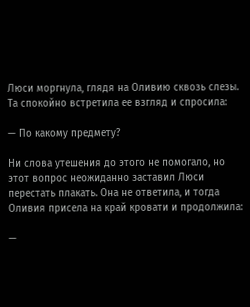Люси моргнула, глядя на Оливию сквозь слезы. Та спокойно встретила ее взгляд и спросила:

— По какому предмету?

Ни слова утешения до этого не помогало, но этот вопрос неожиданно заставил Люси перестать плакать. Она не ответила, и тогда Оливия присела на край кровати и продолжила:

—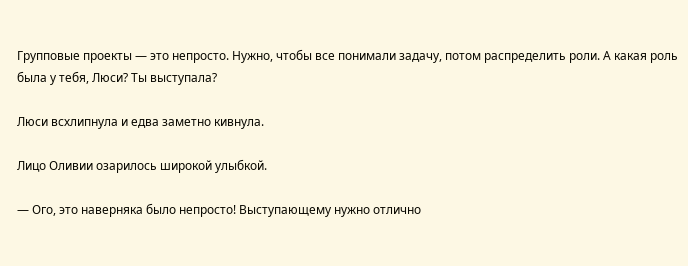Групповые проекты — это непросто. Нужно, чтобы все понимали задачу, потом распределить роли. А какая роль была у тебя, Люси? Ты выступала?

Люси всхлипнула и едва заметно кивнула.

Лицо Оливии озарилось широкой улыбкой.

— Ого, это наверняка было непросто! Выступающему нужно отлично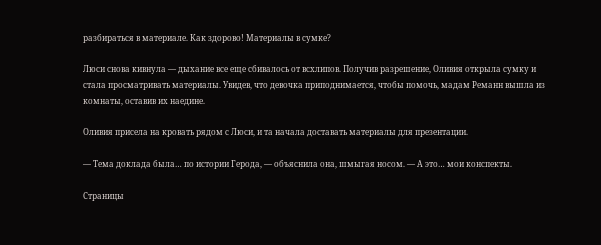разбираться в материале. Как здорово! Материалы в сумке?

Люси снова кивнула — дыхание все еще сбивалось от всхлипов. Получив разрешение, Оливия открыла сумку и стала просматривать материалы. Увидев, что девочка приподнимается, чтобы помочь, мадам Реманн вышла из комнаты, оставив их наедине.

Оливия присела на кровать рядом с Люси, и та начала доставать материалы для презентации.

— Тема доклада была… по истории Герода, — объяснила она, шмыгая носом. — А это… мои конспекты.

Страницы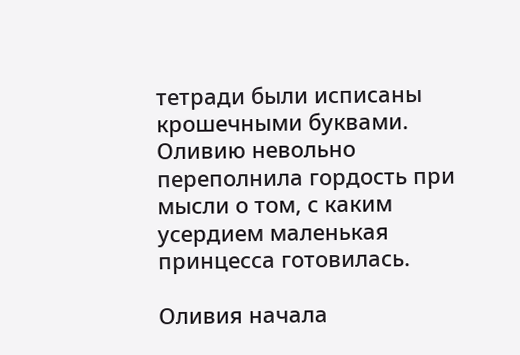тетради были исписаны крошечными буквами. Оливию невольно переполнила гордость при мысли о том, с каким усердием маленькая принцесса готовилась.

Оливия начала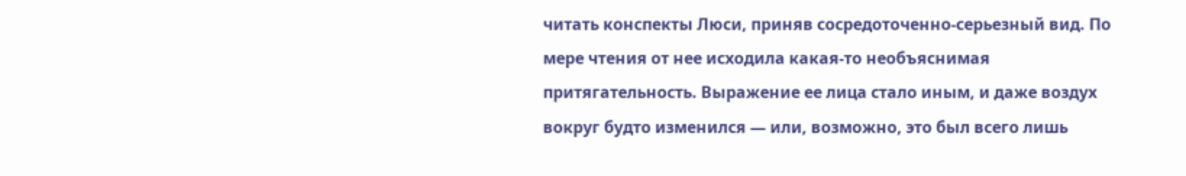читать конспекты Люси, приняв сосредоточенно-серьезный вид. По мере чтения от нее исходила какая-то необъяснимая притягательность. Выражение ее лица стало иным, и даже воздух вокруг будто изменился — или, возможно, это был всего лишь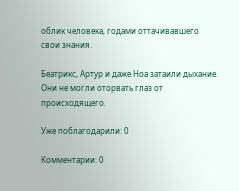облик человека, годами оттачивавшего свои знания.

Беатрикс, Артур и даже Ноа затаили дыхание. Они не могли оторвать глаз от происходящего.

Уже поблагодарили: 0

Комментарии: 0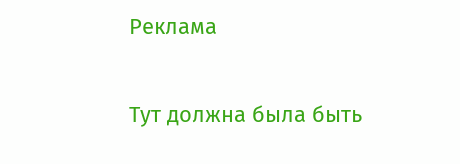Реклама

Тут должна была быть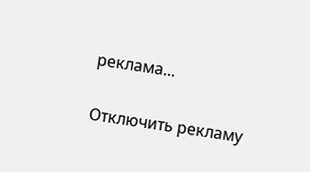реклама...

Отключить рекламу